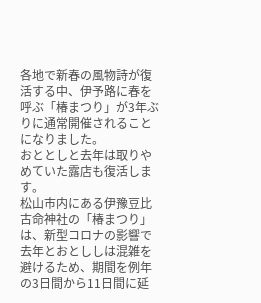各地で新春の風物詩が復活する中、伊予路に春を呼ぶ「椿まつり」が3年ぶりに通常開催されることになりました。
おととしと去年は取りやめていた露店も復活します。
松山市内にある伊豫豆比古命神社の「椿まつり」は、新型コロナの影響で去年とおとししは混雑を避けるため、期間を例年の3日間から11日間に延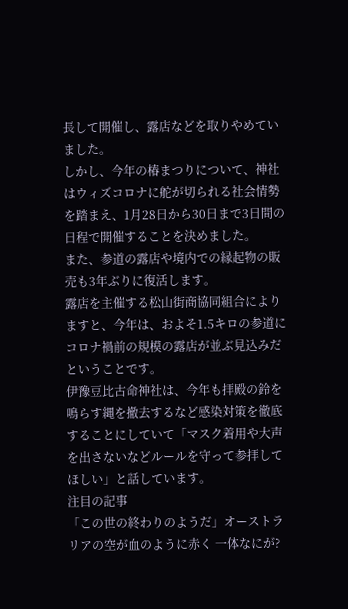長して開催し、露店などを取りやめていました。
しかし、今年の椿まつりについて、神社はウィズコロナに舵が切られる社会情勢を踏まえ、1月28日から30日まで3日間の日程で開催することを決めました。
また、参道の露店や境内での縁起物の販売も3年ぶりに復活します。
露店を主催する松山街商協同組合によりますと、今年は、およそ1.5キロの参道にコロナ禍前の規模の露店が並ぶ見込みだということです。
伊豫豆比古命神社は、今年も拝殿の鈴を鳴らす縄を撤去するなど感染対策を徹底することにしていて「マスク着用や大声を出さないなどルールを守って参拝してほしい」と話しています。
注目の記事
「この世の終わりのようだ」オーストラリアの空が血のように赤く 一体なにが?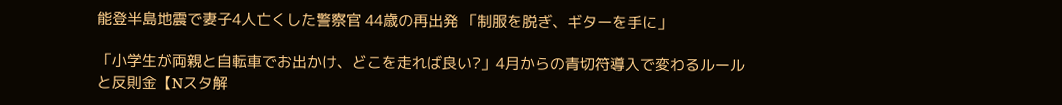能登半島地震で妻子4人亡くした警察官 44歳の再出発 「制服を脱ぎ、ギターを手に」

「小学生が両親と自転車でお出かけ、どこを走れば良い?」4月からの青切符導入で変わるルールと反則金【Nスタ解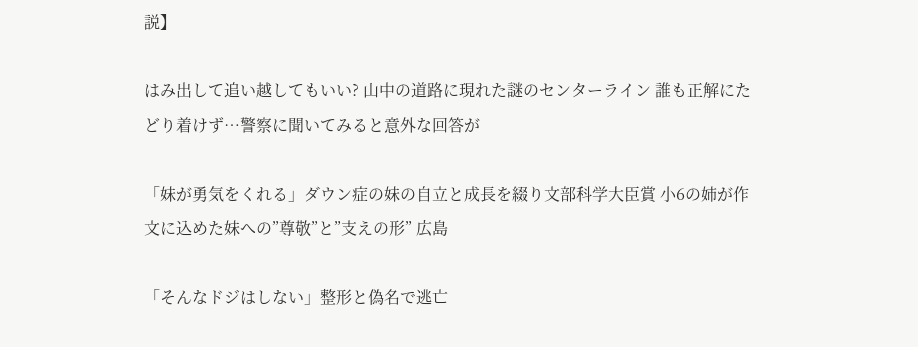説】

はみ出して追い越してもいい? 山中の道路に現れた謎のセンターライン 誰も正解にたどり着けず…警察に聞いてみると意外な回答が

「妹が勇気をくれる」ダウン症の妹の自立と成長を綴り文部科学大臣賞 小6の姉が作文に込めた妹への”尊敬”と”支えの形” 広島

「そんなドジはしない」整形と偽名で逃亡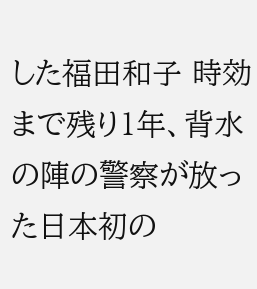した福田和子 時効まで残り1年、背水の陣の警察が放った日本初の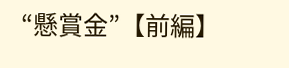“懸賞金”【前編】